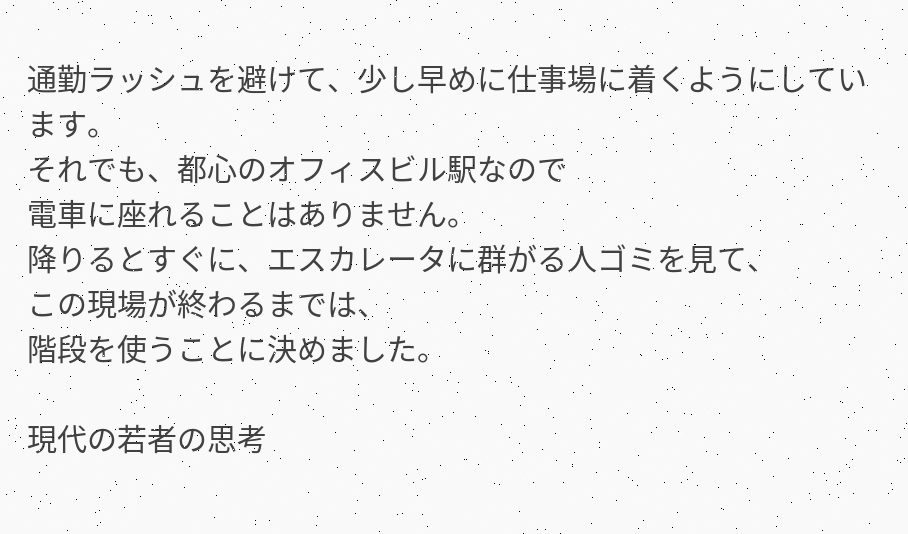通勤ラッシュを避けて、少し早めに仕事場に着くようにしています。
それでも、都心のオフィスビル駅なので
電車に座れることはありません。
降りるとすぐに、エスカレータに群がる人ゴミを見て、
この現場が終わるまでは、
階段を使うことに決めました。

現代の若者の思考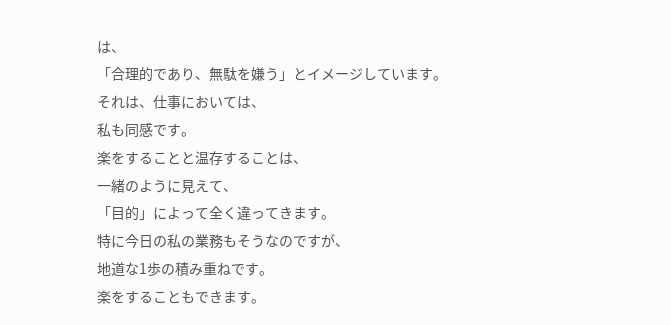は、
「合理的であり、無駄を嫌う」とイメージしています。
それは、仕事においては、
私も同感です。
楽をすることと温存することは、
一緒のように見えて、
「目的」によって全く違ってきます。
特に今日の私の業務もそうなのですが、
地道な1歩の積み重ねです。
楽をすることもできます。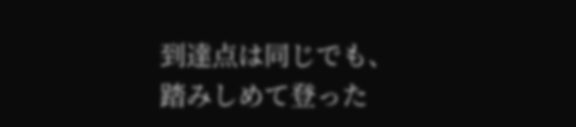到達点は同じでも、
踏みしめて登った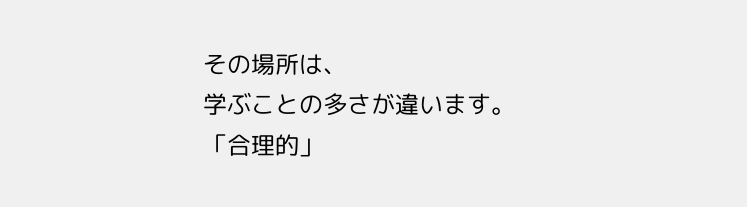その場所は、
学ぶことの多さが違います。
「合理的」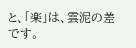と、「楽」は、雲泥の差です。